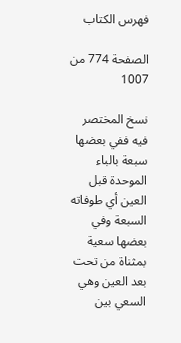فهرس الكتاب

الصفحة 774 من 1007

نسخ المختصر فيه ففي بعضها سبعة بالباء الموحدة قبل العين أي طوفاته السبعة وفي بعضها سعية بمثناة من تحت بعد العين وهي السعي بين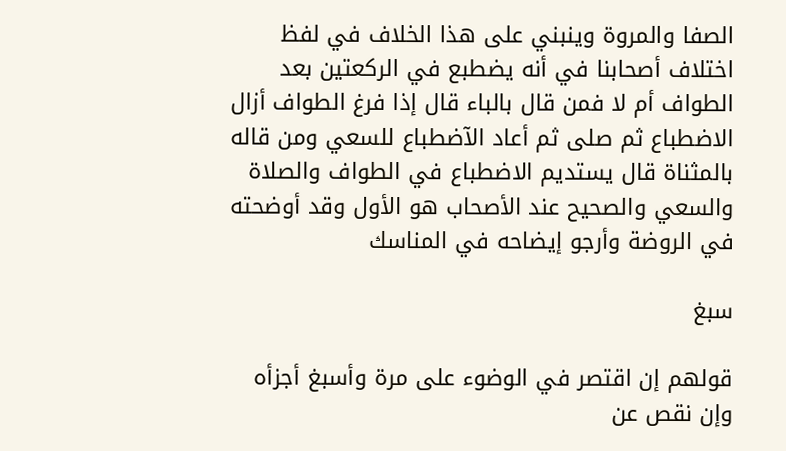الصفا والمروة وينبني على هذا الخلاف في لفظ اختلاف أصحابنا في أنه يضطبع في الركعتين بعد الطواف أم لا فمن قال بالباء قال إذا فرغ الطواف أزال الاضطباع ثم صلى ثم أعاد الآضطباع للسعي ومن قاله بالمثناة قال يستديم الاضطباع في الطواف والصلاة والسعي والصحيح عند الأصحاب هو الأول وقد أوضحته في الروضة وأرجو إيضاحه في المناسك

سبغ

قولهم إن اقتصر في الوضوء على مرة وأسبغ أجزأه وإن نقص عن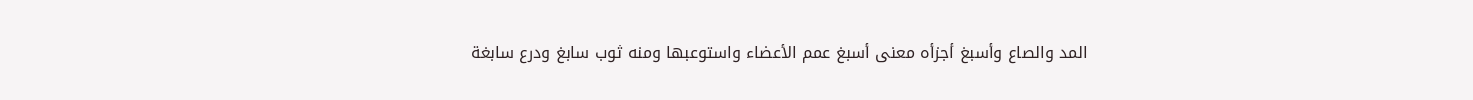المد والصاع وأسبغ أجزأه معنى أسبغ عمم الأعضاء واستوعبها ومنه ثوب سابغ ودرع سابغة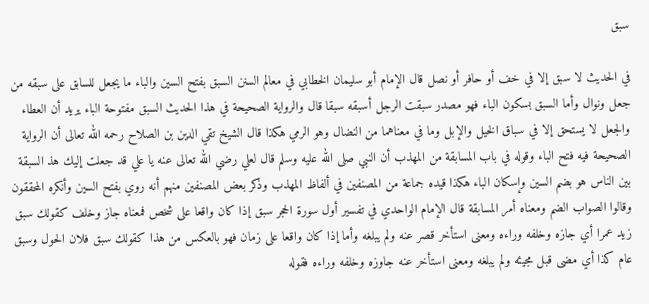سبق

في الحديث لا سبق إلا في خف أو حافر أو نصل قال الإمام أبو سليمان الخطابي في معالم السنن السبق بفتح السين والباء ما يجعل للسابق على سبقه من جعل ونوال وأما السبق بسكون الباء فهو مصدر سبقت الرجل أسبقه سبقا قال والرواية الصحيحة في هذا الحديث السبق مفتوحة الباء يريد أن العطاء والجعل لا يستحق إلا في سباق الخيل والإبل وما في معناهما من النضال وهو الرمي هكذا قال الشيخ تقي الدين بن الصلاح رحمه الله تعالى أن الرواية الصحيحة فيه فتح الباء وقوله في باب المسابقة من المهذب أن النبي صلى الله عليه وسلم قال لعلي رضي الله تعالى عنه يا علي قد جعلت إليك هذ السبقة بين الناس هو بضم السين وإسكان الباء هكذا قيده جماعة من المصنفين في ألفاظ المهذب وذكر بعض المصنفين منهم أنه روي بفتح السين وأنكره المحققون وقالوا الصواب الضم ومعناه أمر المسابقة قال الإمام الواحدي في تفسير أول سورة الحجر سبق إذا كان واقعا على شخص فمعناه جاز وخلف كقولك سبق زيد عمرا أي جازه وخلفه وراءه ومعنى استأخر قصر عنه ولم يبلغه وأما إذا كان واقعا على زمان فهو بالعكس من هذا كقولك سبق فلان الحول وسبق عام كذا أي مضى قبل مجيئه ولم يبلغه ومعنى استأخر عنه جاوزه وخلفه وراءه فقوله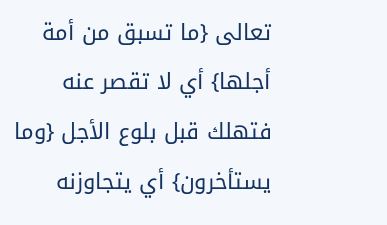تعالى {ما تسبق من أمة أجلها} أي لا تقصر عنه فتهلك قبل بلوع الأجل {وما يستأخرون} أي يتجاوزنه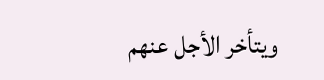ويتأخر الأجل عنهم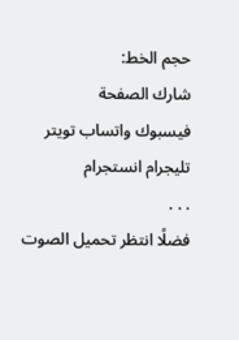حجم الخط:
شارك الصفحة
فيسبوك واتساب تويتر تليجرام انستجرام
. . .
فضلًا انتظر تحميل الصوت